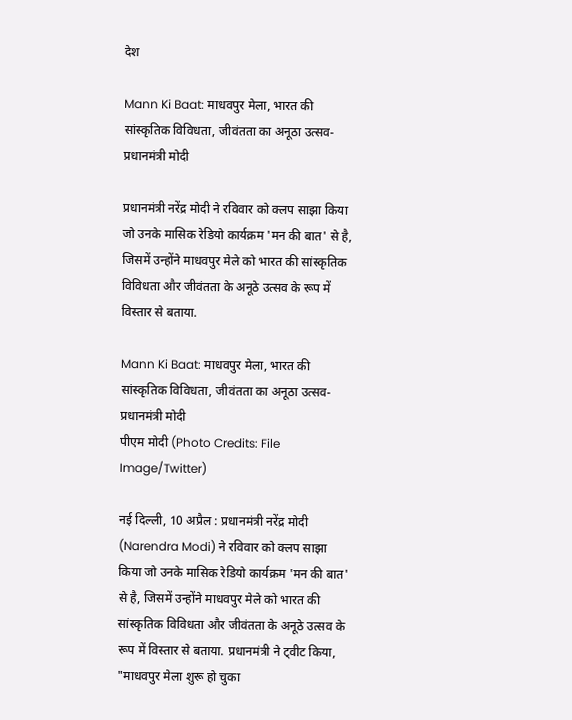देश

Mann Ki Baat: माधवपुर मेला, भारत की सांस्कृतिक विविधता, जीवंतता का अनूठा उत्सव- प्रधानमंत्री मोदी

प्रधानमंत्री नरेंद्र मोदी ने रविवार को क्लप साझा किया जो उनके मासिक रेडियो कार्यक्रम 'मन की बात' से है, जिसमें उन्होंने माधवपुर मेले को भारत की सांस्कृतिक विविधता और जीवंतता के अनूठे उत्सव के रूप में विस्तार से बताया.

Mann Ki Baat: माधवपुर मेला, भारत की सांस्कृतिक विविधता, जीवंतता का अनूठा उत्सव- प्रधानमंत्री मोदी
पीएम मोदी (Photo Credits: File Image/Twitter)

नई दिल्ली, 10 अप्रैल : प्रधानमंत्री नरेंद्र मोदी (Narendra Modi) ने रविवार को क्लप साझा किया जो उनके मासिक रेडियो कार्यक्रम 'मन की बात' से है, जिसमें उन्होंने माधवपुर मेले को भारत की सांस्कृतिक विविधता और जीवंतता के अनूठे उत्सव के रूप में विस्तार से बताया. प्रधानमंत्री ने ट्वीट किया, "माधवपुर मेला शुरू हो चुका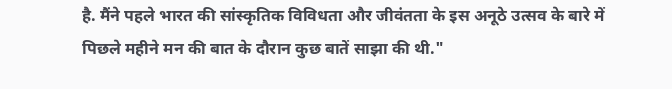है. मैंने पहले भारत की सांस्कृतिक विविधता और जीवंतता के इस अनूठे उत्सव के बारे में पिछले महीने मन की बात के दौरान कुछ बातें साझा की थी."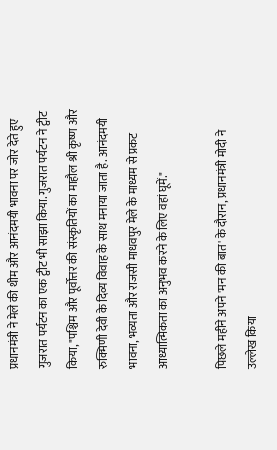प्रधानमंत्री ने मेले की थीम और आनंदमयी भावना पर जोर देते हुए गुजरात पर्यटन का एक ट्वीट भी साझा किया. गुजरात पर्यटन ने ट्वीट किया, "पश्चिम और पूर्वोत्तर की संस्कृतियों का माहौल श्री कृष्ण और रुक्मिणी देवी के दिव्य विवाह के साथ मनाया जाता है. आनंदमयी भावना, भव्यता और राजसी माधवपुर मेले के माध्यम से प्रकट आध्यात्मिकता का अनुभव करने के लिए वहां घूमें."

पिछले महीने अपने 'मन की बात' के दौरान, प्रधानमंत्री मोदी ने उल्लेख किया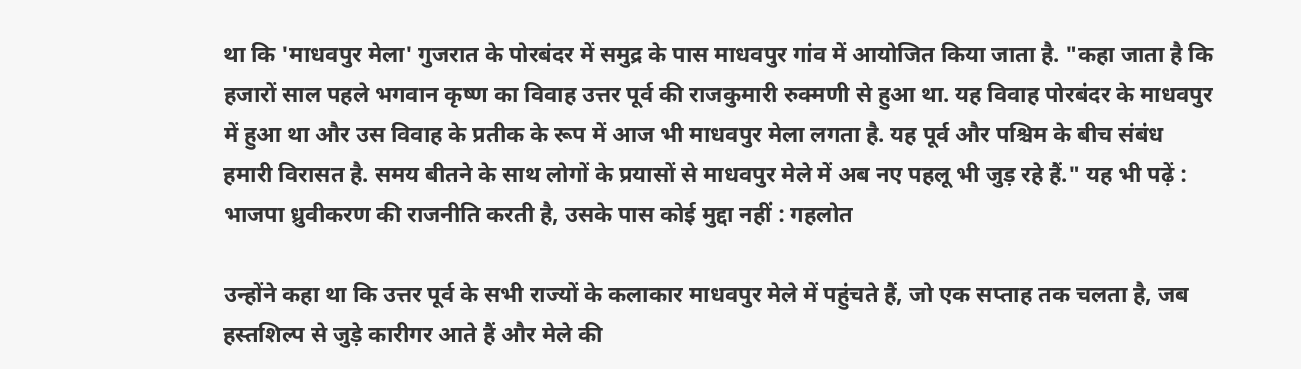था कि 'माधवपुर मेला' गुजरात के पोरबंदर में समुद्र के पास माधवपुर गांव में आयोजित किया जाता है. "कहा जाता है कि हजारों साल पहले भगवान कृष्ण का विवाह उत्तर पूर्व की राजकुमारी रुक्मणी से हुआ था. यह विवाह पोरबंदर के माधवपुर में हुआ था और उस विवाह के प्रतीक के रूप में आज भी माधवपुर मेला लगता है. यह पूर्व और पश्चिम के बीच संबंध हमारी विरासत है. समय बीतने के साथ लोगों के प्रयासों से माधवपुर मेले में अब नए पहलू भी जुड़ रहे हैं." यह भी पढ़ें : भाजपा ध्रुवीकरण की राजनीति करती है, उसके पास कोई मुद्दा नहीं : गहलोत

उन्होंने कहा था कि उत्तर पूर्व के सभी राज्यों के कलाकार माधवपुर मेले में पहुंचते हैं, जो एक सप्ताह तक चलता है, जब हस्तशिल्प से जुड़े कारीगर आते हैं और मेले की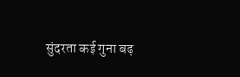सुंदरता कई गुना बढ़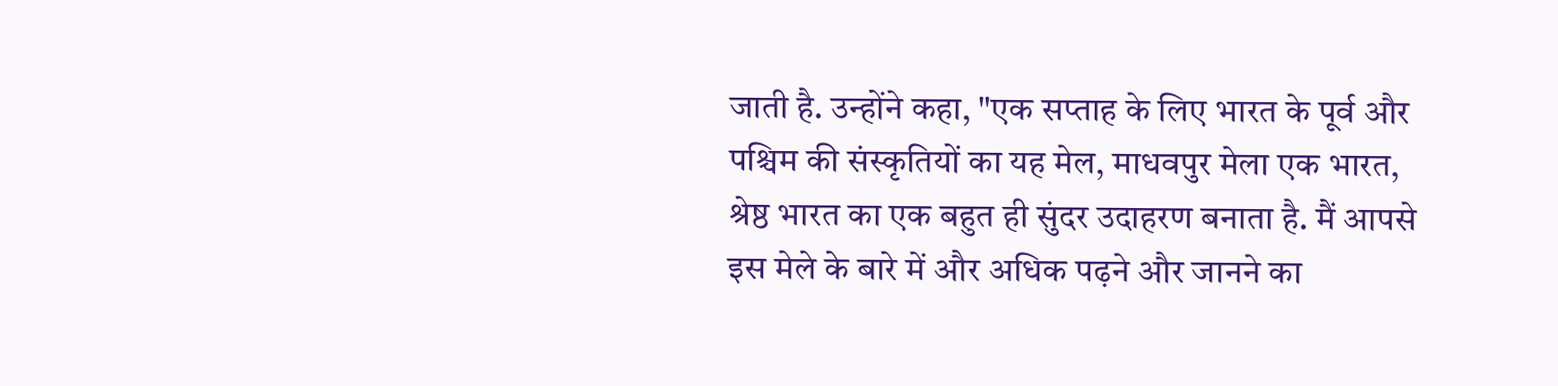जाती है. उन्होंने कहा, "एक सप्ताह के लिए भारत के पूर्व और पश्चिम की संस्कृतियों का यह मेल, माधवपुर मेला एक भारत, श्रेष्ठ भारत का एक बहुत ही सुंदर उदाहरण बनाता है. मैं आपसे इस मेले के बारे में और अधिक पढ़ने और जानने का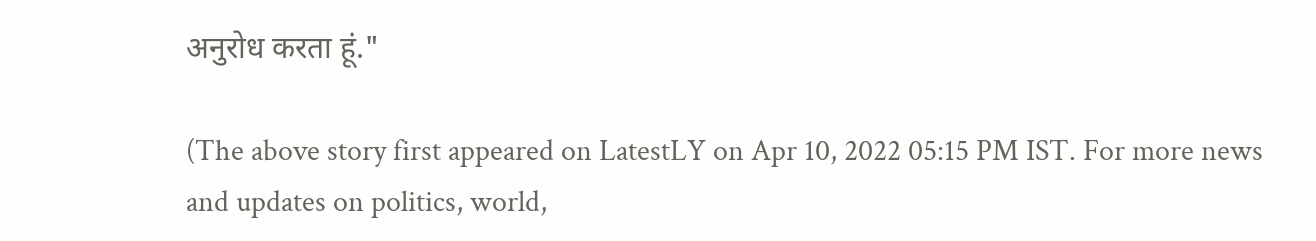अनुरोध करता हूं."

(The above story first appeared on LatestLY on Apr 10, 2022 05:15 PM IST. For more news and updates on politics, world,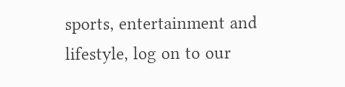sports, entertainment and lifestyle, log on to our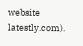website latestly.com).